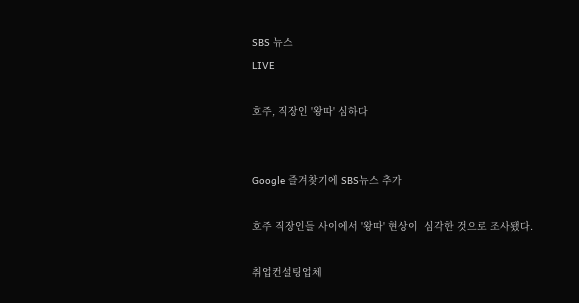SBS 뉴스
LIVE

호주, 직장인 '왕따' 심하다


Google 즐겨찾기에 SBS뉴스 추가

호주 직장인들 사이에서 '왕따' 현상이  심각한 것으로 조사됐다.

취업컨설팅업체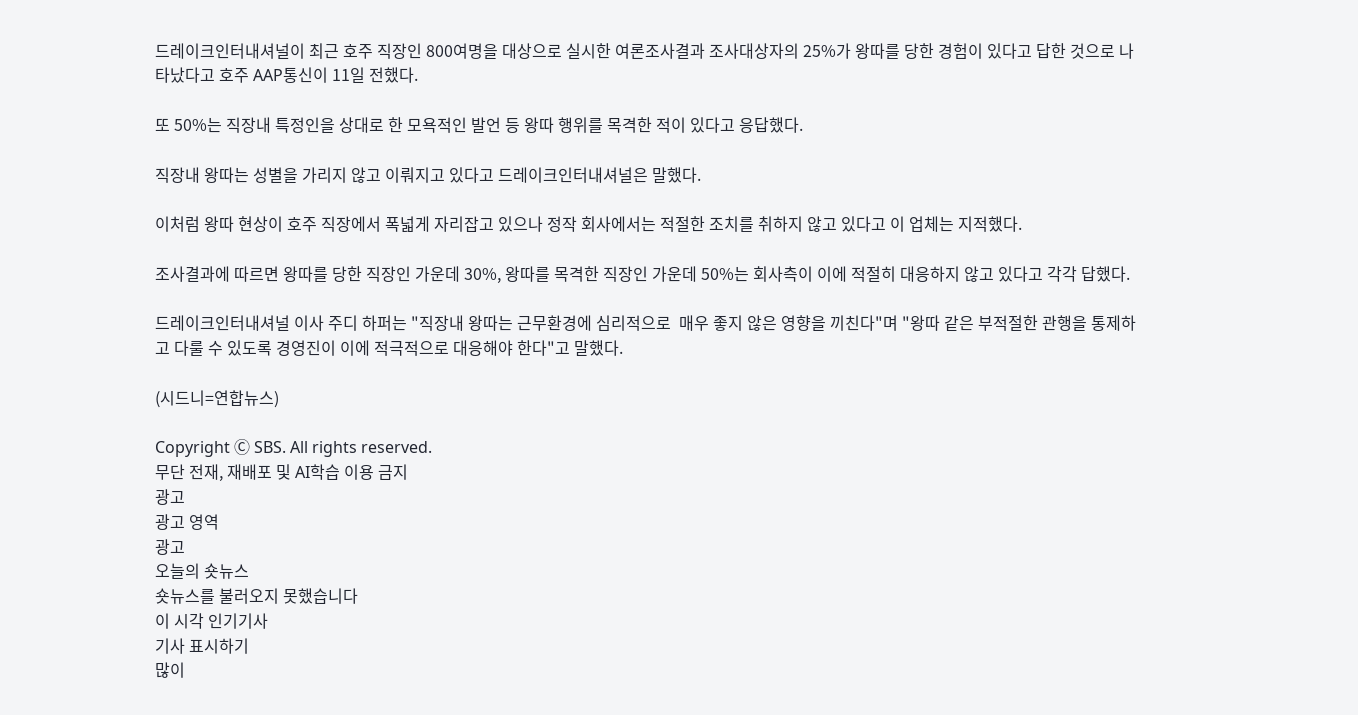드레이크인터내셔널이 최근 호주 직장인 800여명을 대상으로 실시한 여론조사결과 조사대상자의 25%가 왕따를 당한 경험이 있다고 답한 것으로 나타났다고 호주 AAP통신이 11일 전했다.

또 50%는 직장내 특정인을 상대로 한 모욕적인 발언 등 왕따 행위를 목격한 적이 있다고 응답했다.

직장내 왕따는 성별을 가리지 않고 이뤄지고 있다고 드레이크인터내셔널은 말했다.

이처럼 왕따 현상이 호주 직장에서 폭넓게 자리잡고 있으나 정작 회사에서는 적절한 조치를 취하지 않고 있다고 이 업체는 지적했다.

조사결과에 따르면 왕따를 당한 직장인 가운데 30%, 왕따를 목격한 직장인 가운데 50%는 회사측이 이에 적절히 대응하지 않고 있다고 각각 답했다.

드레이크인터내셔널 이사 주디 하퍼는 "직장내 왕따는 근무환경에 심리적으로  매우 좋지 않은 영향을 끼친다"며 "왕따 같은 부적절한 관행을 통제하고 다룰 수 있도록 경영진이 이에 적극적으로 대응해야 한다"고 말했다.

(시드니=연합뉴스)

Copyright Ⓒ SBS. All rights reserved.
무단 전재, 재배포 및 AI학습 이용 금지
광고
광고 영역
광고
오늘의 숏뉴스
숏뉴스를 불러오지 못했습니다
이 시각 인기기사
기사 표시하기
많이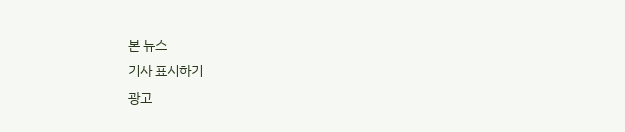본 뉴스
기사 표시하기
광고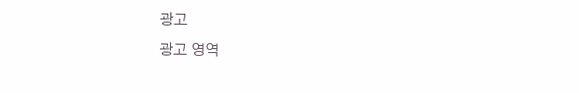광고
광고 영역